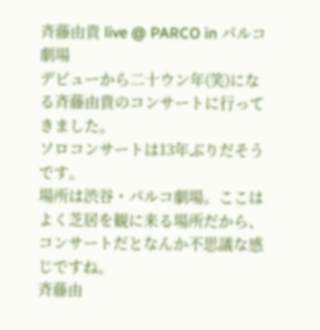斉藤由貴 live @ PARCO in パルコ劇場
デビューから二十ウン年(笑)になる斉藤由貴のコンサートに行ってきました。
ソロコンサートは13年ぶりだそうです。
場所は渋谷・パルコ劇場。ここはよく芝居を観に来る場所だから、コンサートだとなんか不思議な感じですね。
斉藤由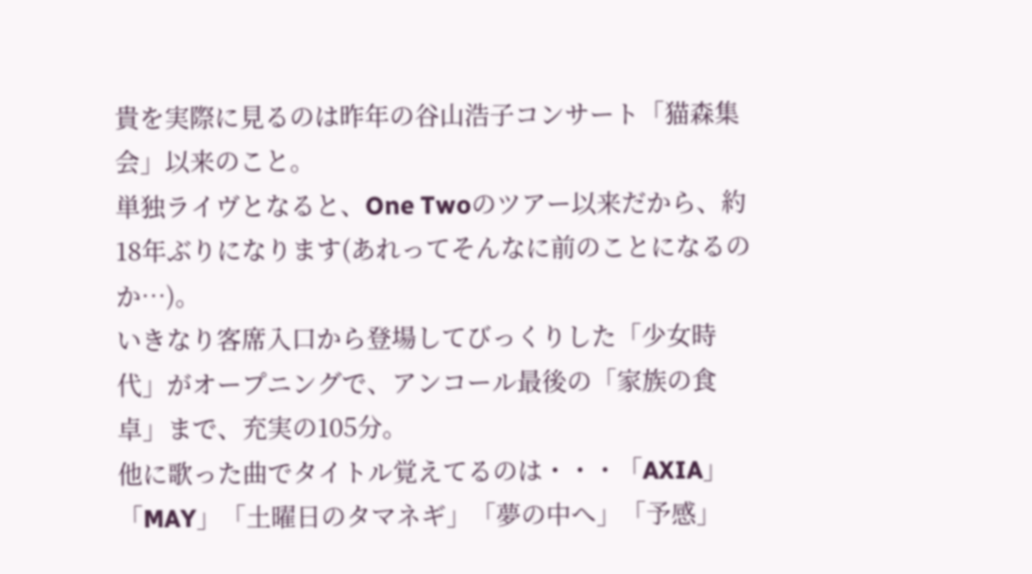貴を実際に見るのは昨年の谷山浩子コンサート「猫森集会」以来のこと。
単独ライヴとなると、One Twoのツアー以来だから、約18年ぶりになります(あれってそんなに前のことになるのか…)。
いきなり客席入口から登場してびっくりした「少女時代」がオープニングで、アンコール最後の「家族の食卓」まで、充実の105分。
他に歌った曲でタイトル覚えてるのは・・・「AXIA」「MAY」「土曜日のタマネギ」「夢の中へ」「予感」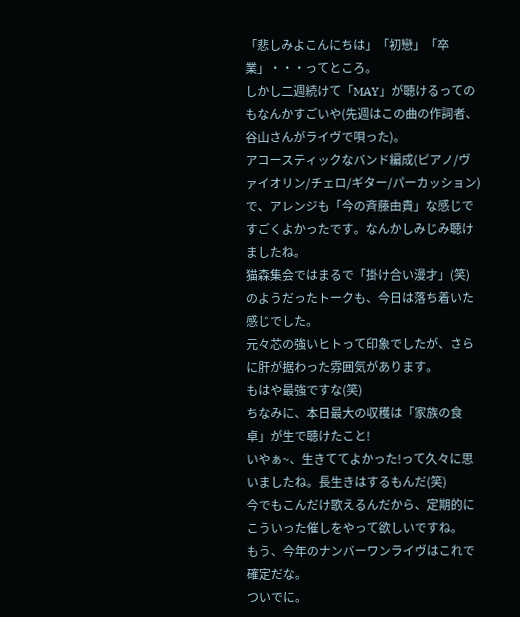「悲しみよこんにちは」「初戀」「卒業」・・・ってところ。
しかし二週続けて「MAY」が聴けるってのもなんかすごいや(先週はこの曲の作詞者、谷山さんがライヴで唄った)。
アコースティックなバンド編成(ピアノ/ヴァイオリン/チェロ/ギター/パーカッション)で、アレンジも「今の斉藤由貴」な感じですごくよかったです。なんかしみじみ聴けましたね。
猫森集会ではまるで「掛け合い漫才」(笑)のようだったトークも、今日は落ち着いた感じでした。
元々芯の強いヒトって印象でしたが、さらに肝が据わった雰囲気があります。
もはや最強ですな(笑)
ちなみに、本日最大の収穫は「家族の食卓」が生で聴けたこと!
いやぁ~、生きててよかった!って久々に思いましたね。長生きはするもんだ(笑)
今でもこんだけ歌えるんだから、定期的にこういった催しをやって欲しいですね。
もう、今年のナンバーワンライヴはこれで確定だな。
ついでに。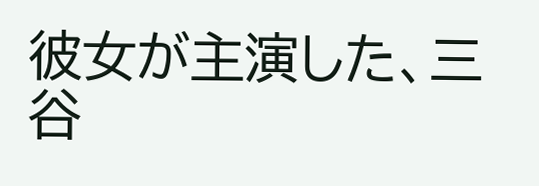彼女が主演した、三谷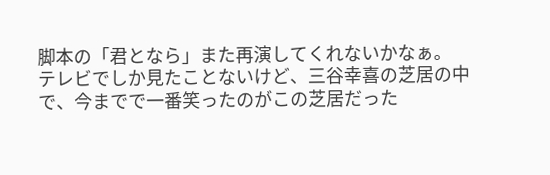脚本の「君となら」また再演してくれないかなぁ。
テレビでしか見たことないけど、三谷幸喜の芝居の中で、今までで一番笑ったのがこの芝居だった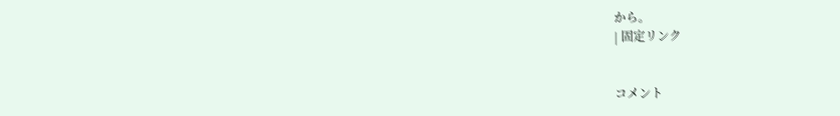から。
| 固定リンク


コメント